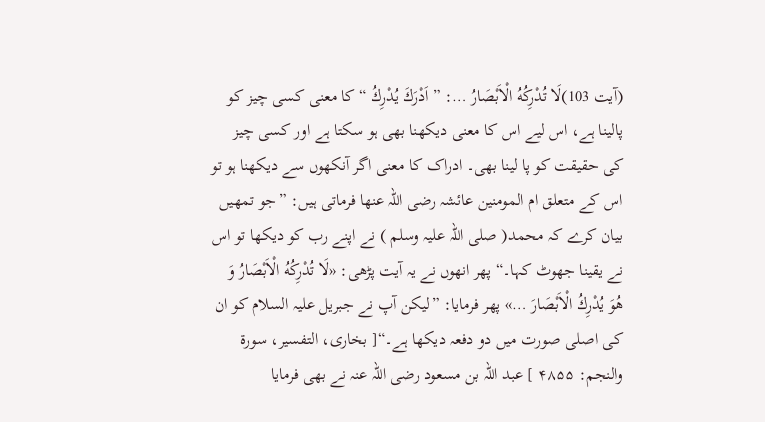(آیت 103)لَا تُدْرِكُهُ الْاَبْصَارُ …: ” اَدْرَكَ يُدْرِكُ “ کا معنی کسی چیز کو پالینا ہے، اس لیے اس کا معنی دیکھنا بھی ہو سکتا ہے اور کسی چیز کی حقیقت کو پا لینا بھی۔ ادراک کا معنی اگر آنکھوں سے دیکھنا ہو تو اس کے متعلق ام المومنین عائشہ رضی اللہ عنھا فرماتی ہیں: ”جو تمھیں بیان کرے کہ محمد( صلی اللہ علیہ وسلم ) نے اپنے رب کو دیکھا تو اس نے یقینا جھوٹ کہا۔“ پھر انھوں نے یہ آیت پڑھی: «لَا تُدْرِكُهُ الْاَبْصَارُ وَ هُوَ يُدْرِكُ الْاَبْصَارَ …» پھر فرمایا: ”لیکن آپ نے جبریل علیہ السلام کو ان کی اصلی صورت میں دو دفعہ دیکھا ہے۔“[ بخاری، التفسیر، سورۃ والنجم: ۴۸۵۵ ] عبد اللہ بن مسعود رضی اللہ عنہ نے بھی فرمایا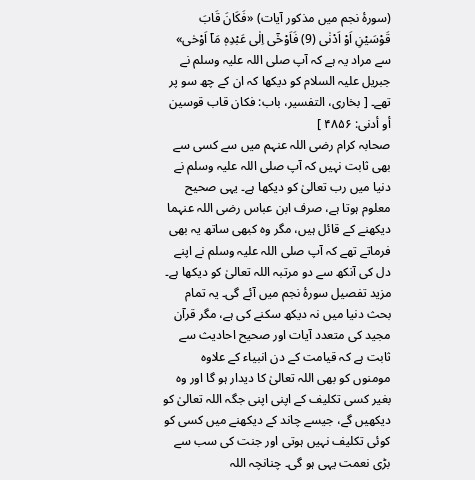(سورۂ نجم میں مذکور آیات) «فَكَانَ قَابَ قَوْسَيْنِ اَوْ اَدْنٰى (9) فَاَوْحٰۤى اِلٰى عَبْدِهٖ مَاۤ اَوْحٰى» سے مراد یہ ہے کہ آپ صلی اللہ علیہ وسلم نے جبریل علیہ السلام کو دیکھا کہ ان کے چھ سو پر تھے۔ [ بخاری، التفسیر، باب: فکان قاب قوسین أو أدنی: ۴۸۵۶ ]
صحابہ کرام رضی اللہ عنہم میں سے کسی سے بھی ثابت نہیں کہ آپ صلی اللہ علیہ وسلم نے دنیا میں رب تعالیٰ کو دیکھا ہے۔ یہی صحیح معلوم ہوتا ہے، صرف ابن عباس رضی اللہ عنہما دیکھنے کے قائل ہیں، مگر وہ کبھی ساتھ یہ بھی فرماتے تھے کہ آپ صلی اللہ علیہ وسلم نے اپنے دل کی آنکھ سے دو مرتبہ اللہ تعالیٰ کو دیکھا ہے۔ مزید تفصیل سورۂ نجم میں آئے گی۔ یہ تمام بحث دنیا میں نہ دیکھ سکنے کی ہے، مگر قرآن مجید کی متعدد آیات اور صحیح احادیث سے ثابت ہے کہ قیامت کے دن انبیاء کے علاوہ مومنوں کو بھی اللہ تعالیٰ کا دیدار ہو گا اور وہ بغیر کسی تکلیف کے اپنی اپنی جگہ اللہ تعالیٰ کو دیکھیں گے، جیسے چاند کے دیکھنے میں کسی کو کوئی تکلیف نہیں ہوتی اور جنت کی سب سے بڑی نعمت یہی ہو گی۔ چنانچہ اللہ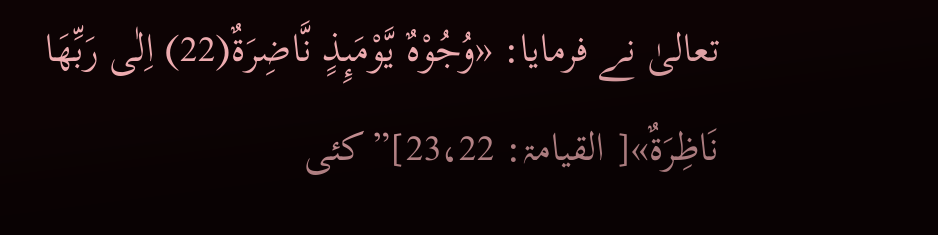تعالیٰ نے فرمایا: «وُجُوْهٌ يَّوْمَىِٕذٍ نَّاضِرَةٌ(22) اِلٰى رَبِّهَا نَاظِرَةٌ»[ القیامۃ: 23،22]”کئی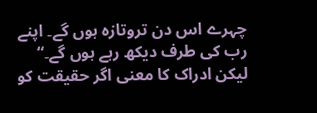چہرے اس دن تروتازہ ہوں گے۔ اپنے رب کی طرف دیکھ رہے ہوں گے۔“ لیکن ادراک کا معنی اگر حقیقت کو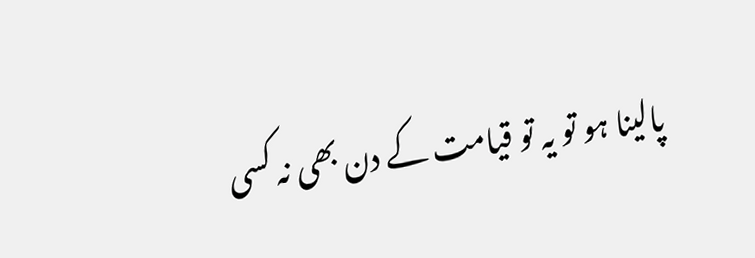پالینا ہو تو یہ تو قیامت کے دن بھی نہ کسی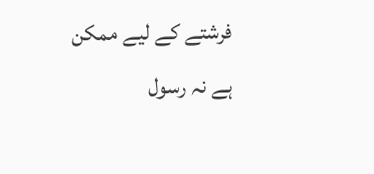فرشتے کے لیے ممکن ہے نہ رسول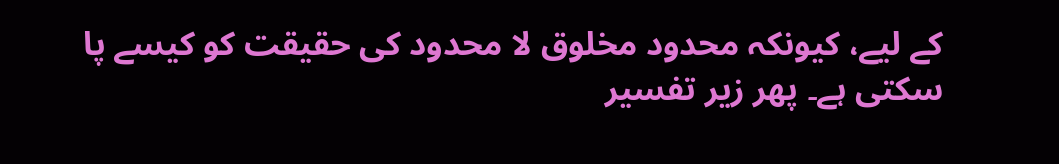کے لیے، کیونکہ محدود مخلوق لا محدود کی حقیقت کو کیسے پا سکتی ہے۔ پھر زیر تفسیر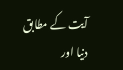آیت کے مطابق دنیا اور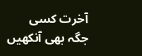آخرت کسی جگہ بھی آنکھیں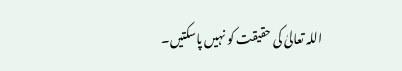اللہ تعالیٰ کی حقیقت کو نہیں پاسکتیں۔